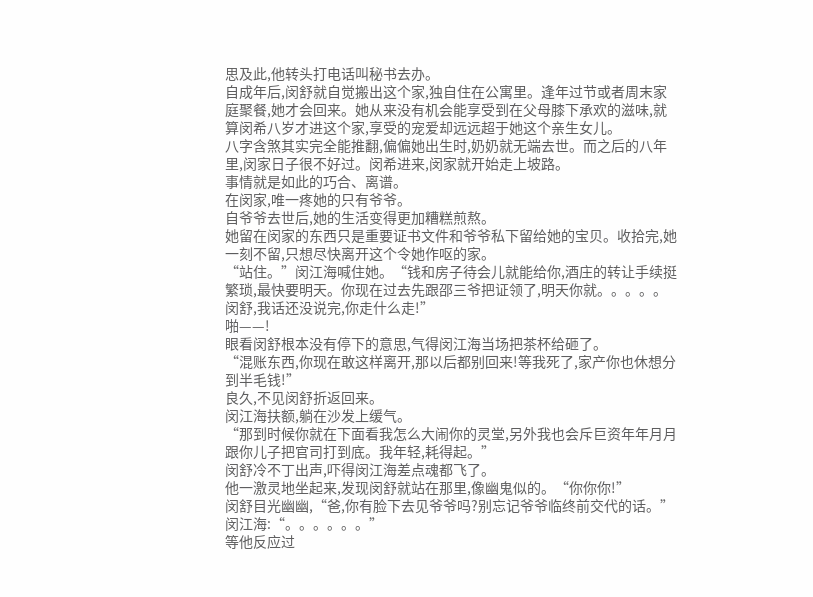思及此,他转头打电话叫秘书去办。
自成年后,闵舒就自觉搬出这个家,独自住在公寓里。逢年过节或者周末家庭聚餐,她才会回来。她从来没有机会能享受到在父母膝下承欢的滋味,就算闵希八岁才进这个家,享受的宠爱却远远超于她这个亲生女儿。
八字含煞其实完全能推翻,偏偏她出生时,奶奶就无端去世。而之后的八年里,闵家日子很不好过。闵希进来,闵家就开始走上坡路。
事情就是如此的巧合、离谱。
在闵家,唯一疼她的只有爷爷。
自爷爷去世后,她的生活变得更加糟糕煎熬。
她留在闵家的东西只是重要证书文件和爷爷私下留给她的宝贝。收拾完,她一刻不留,只想尽快离开这个令她作呕的家。
“站住。”闵江海喊住她。“钱和房子待会儿就能给你,酒庄的转让手续挺繁琐,最快要明天。你现在过去先跟邵三爷把证领了,明天你就。。。。。闵舒,我话还没说完,你走什么走!”
啪——!
眼看闵舒根本没有停下的意思,气得闵江海当场把茶杯给砸了。
“混账东西,你现在敢这样离开,那以后都别回来!等我死了,家产你也休想分到半毛钱!”
良久,不见闵舒折返回来。
闵江海扶额,躺在沙发上缓气。
“那到时候你就在下面看我怎么大闹你的灵堂,另外我也会斥巨资年年月月跟你儿子把官司打到底。我年轻,耗得起。”
闵舒冷不丁出声,吓得闵江海差点魂都飞了。
他一激灵地坐起来,发现闵舒就站在那里,像幽鬼似的。“你你你!”
闵舒目光幽幽,“爸,你有脸下去见爷爷吗?别忘记爷爷临终前交代的话。”
闵江海:“。。。。。。”
等他反应过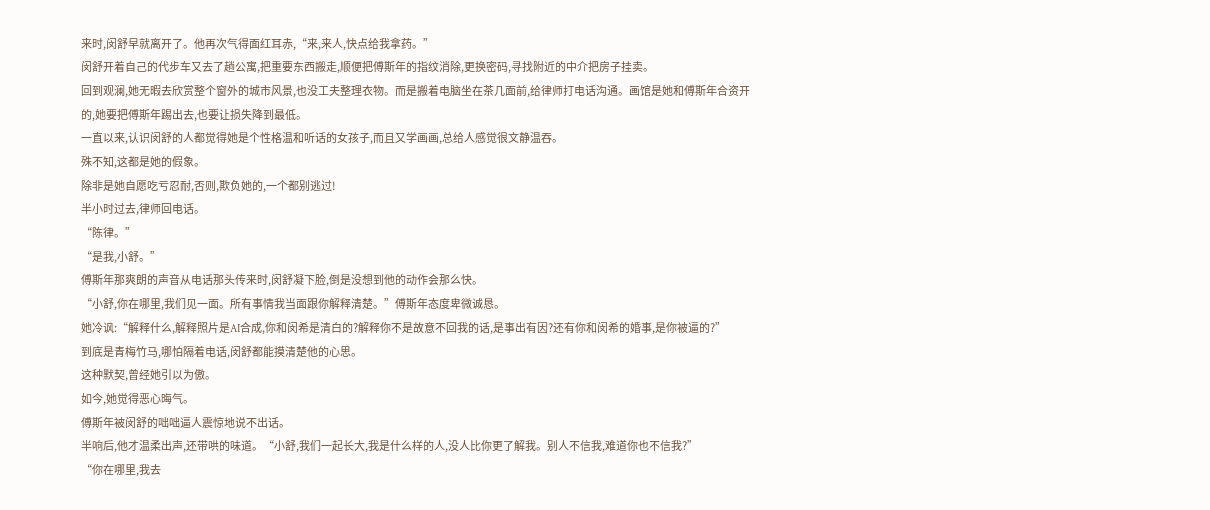来时,闵舒早就离开了。他再次气得面红耳赤,“来,来人,快点给我拿药。”
闵舒开着自己的代步车又去了趟公寓,把重要东西搬走,顺便把傅斯年的指纹消除,更换密码,寻找附近的中介把房子挂卖。
回到观澜,她无暇去欣赏整个窗外的城市风景,也没工夫整理衣物。而是搬着电脑坐在茶几面前,给律师打电话沟通。画馆是她和傅斯年合资开的,她要把傅斯年踢出去,也要让损失降到最低。
一直以来,认识闵舒的人都觉得她是个性格温和听话的女孩子,而且又学画画,总给人感觉很文静温吞。
殊不知,这都是她的假象。
除非是她自愿吃亏忍耐,否则,欺负她的,一个都别逃过!
半小时过去,律师回电话。
“陈律。”
“是我,小舒。”
傅斯年那爽朗的声音从电话那头传来时,闵舒凝下脸,倒是没想到他的动作会那么快。
“小舒,你在哪里,我们见一面。所有事情我当面跟你解释清楚。”傅斯年态度卑微诚恳。
她冷讽:“解释什么,解释照片是AI合成,你和闵希是清白的?解释你不是故意不回我的话,是事出有因?还有你和闵希的婚事,是你被逼的?”
到底是青梅竹马,哪怕隔着电话,闵舒都能摸清楚他的心思。
这种默契,曾经她引以为傲。
如今,她觉得恶心晦气。
傅斯年被闵舒的咄咄逼人震惊地说不出话。
半响后,他才温柔出声,还带哄的味道。“小舒,我们一起长大,我是什么样的人,没人比你更了解我。别人不信我,难道你也不信我?”
“你在哪里,我去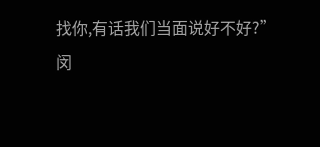找你,有话我们当面说好不好?”
闵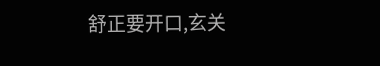舒正要开口,玄关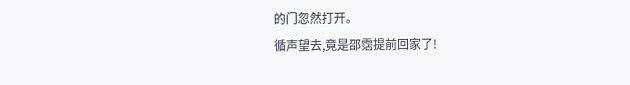的门忽然打开。
循声望去,竟是邵霑提前回家了!